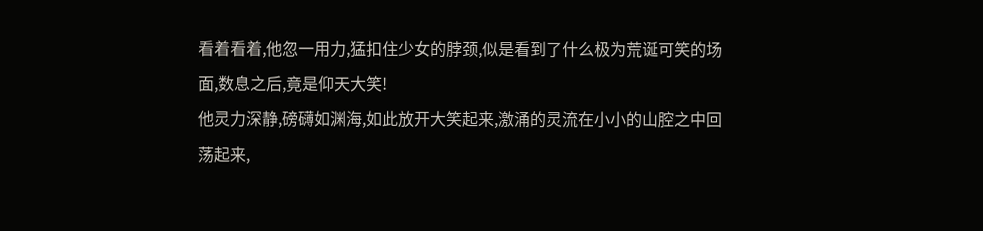看着看着,他忽一用力,猛扣住少女的脖颈,似是看到了什么极为荒诞可笑的场面,数息之后,竟是仰天大笑!
他灵力深静,磅礴如渊海,如此放开大笑起来,激涌的灵流在小小的山腔之中回荡起来,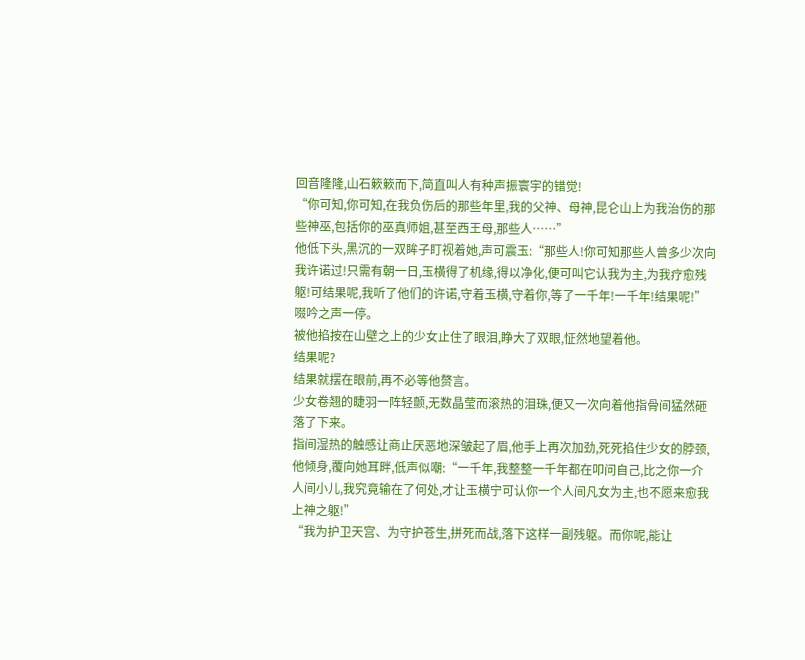回音隆隆,山石簌簌而下,简直叫人有种声振寰宇的错觉!
“你可知,你可知,在我负伤后的那些年里,我的父神、母神,昆仑山上为我治伤的那些神巫,包括你的巫真师姐,甚至西王母,那些人……”
他低下头,黑沉的一双眸子盯视着她,声可震玉:“那些人!你可知那些人曾多少次向我许诺过!只需有朝一日,玉横得了机缘,得以净化,便可叫它认我为主,为我疗愈残躯!可结果呢,我听了他们的许诺,守着玉横,守着你,等了一千年!一千年!结果呢!”
啜吟之声一停。
被他掐按在山壁之上的少女止住了眼泪,睁大了双眼,怔然地望着他。
结果呢?
结果就摆在眼前,再不必等他赘言。
少女卷翘的睫羽一阵轻颤,无数晶莹而滚热的泪珠,便又一次向着他指骨间猛然砸落了下来。
指间湿热的触感让商止厌恶地深皱起了眉,他手上再次加劲,死死掐住少女的脖颈,他倾身,覆向她耳畔,低声似嘲:“一千年,我整整一千年都在叩问自己,比之你一介人间小儿,我究竟输在了何处,才让玉横宁可认你一个人间凡女为主,也不愿来愈我上神之躯!”
“我为护卫天宫、为守护苍生,拼死而战,落下这样一副残躯。而你呢,能让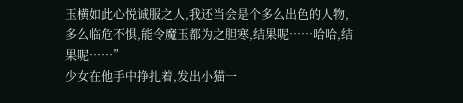玉横如此心悦诚服之人,我还当会是个多么出色的人物,多么临危不惧,能令魔玉都为之胆寒,结果呢……哈哈,结果呢……”
少女在他手中挣扎着,发出小猫一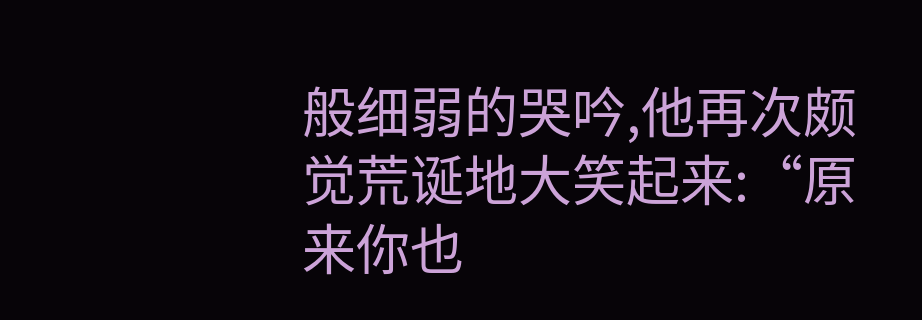般细弱的哭吟,他再次颇觉荒诞地大笑起来:“原来你也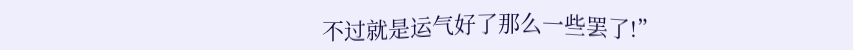不过就是运气好了那么一些罢了!”